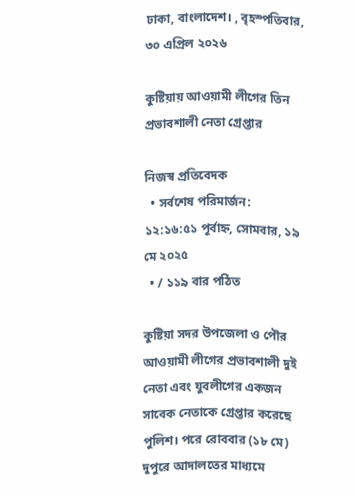ঢাকা, বাংলাদেশ। , বৃহস্পতিবার, ৩০ এপ্রিল ২০২৬

কুষ্টিয়ায় আওয়ামী লীগের তিন প্রভাবশালী নেতা গ্রেপ্তার

নিজস্ব প্রতিবেদক
  • সর্বশেষ পরিমার্জন: ১২:১৬:৫১ পূর্বাহ্ন, সোমবার, ১৯ মে ২০২৫
  • / ১১৯ বার পঠিত

কুষ্টিয়া সদর উপজেলা ও পৌর আওয়ামী লীগের প্রভাবশালী দুই নেতা এবং যুবলীগের একজন সাবেক নেতাকে গ্রেপ্তার করেছে পুলিশ। পরে রোববার (১৮ মে) দুপুরে আদালতের মাধ্যমে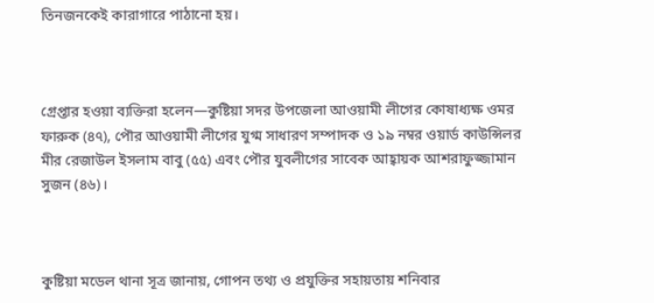তিনজনকেই কারাগারে পাঠানো হয়।



গ্রেপ্তার হওয়া ব্যক্তিরা হলেন—কুষ্টিয়া সদর উপজেলা আওয়ামী লীগের কোষাধ্যক্ষ ওমর ফারুক (৪৭), পৌর আওয়ামী লীগের যুগ্ম সাধারণ সম্পাদক ও ১৯ নম্বর ওয়ার্ড কাউন্সিলর মীর রেজাউল ইসলাম বাবু (৫৫) এবং পৌর যুবলীগের সাবেক আহ্বায়ক আশরাফুজ্জামান সুজন (৪৬)।



কুষ্টিয়া মডেল থানা সূত্র জানায়, গোপন তথ্য ও প্রযুক্তির সহায়তায় শনিবার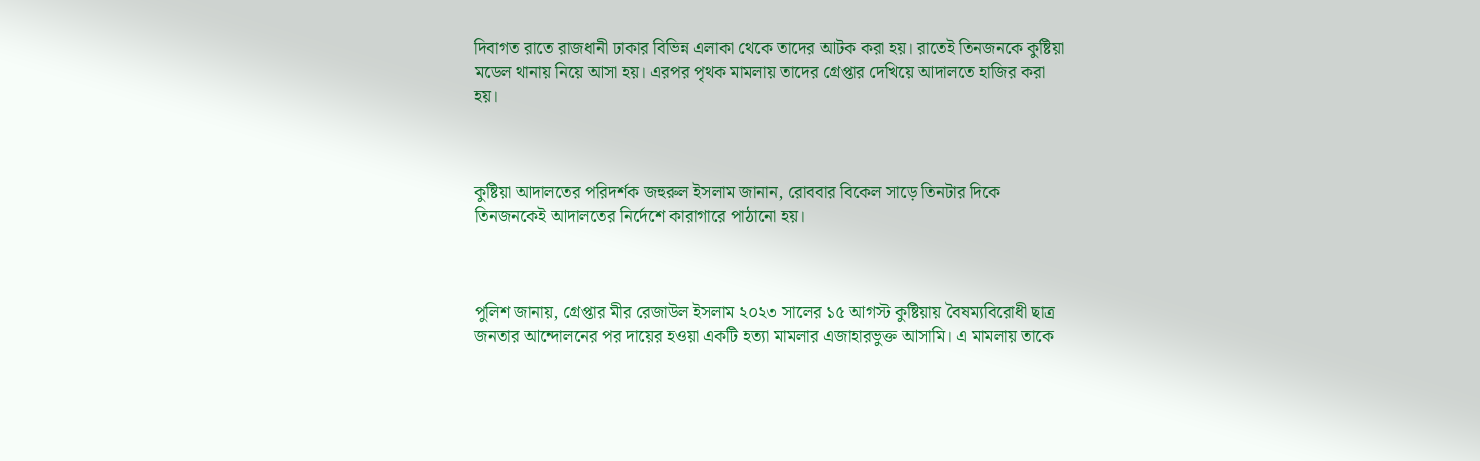দিবাগত রাতে রাজধানী ঢাকার বিভিন্ন এলাকা থেকে তাদের আটক করা হয়। রাতেই তিনজনকে কুষ্টিয়া মডেল থানায় নিয়ে আসা হয়। এরপর পৃথক মামলায় তাদের গ্রেপ্তার দেখিয়ে আদালতে হাজির করা হয়।



কুষ্টিয়া আদালতের পরিদর্শক জহুরুল ইসলাম জানান, রোববার বিকেল সাড়ে তিনটার দিকে তিনজনকেই আদালতের নির্দেশে কারাগারে পাঠানো হয়।



পুলিশ জানায়, গ্রেপ্তার মীর রেজাউল ইসলাম ২০২৩ সালের ১৫ আগস্ট কুষ্টিয়ায় বৈষম্যবিরোধী ছাত্র জনতার আন্দোলনের পর দায়ের হওয়া একটি হত্যা মামলার এজাহারভুক্ত আসামি। এ মামলায় তাকে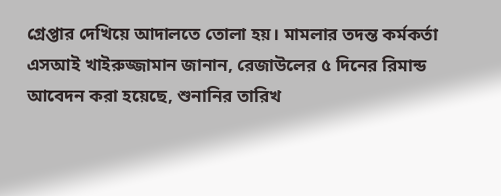গ্রেপ্তার দেখিয়ে আদালতে তোলা হয়। মামলার তদন্ত কর্মকর্তা এসআই খাইরুজ্জামান জানান, রেজাউলের ৫ দিনের রিমান্ড আবেদন করা হয়েছে, শুনানির তারিখ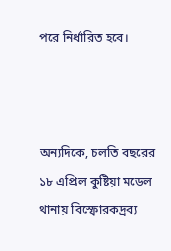পরে নির্ধারিত হবে।



অন্যদিকে, চলতি বছরের ১৮ এপ্রিল কুষ্টিয়া মডেল থানায় বিস্ফোরকদ্রব্য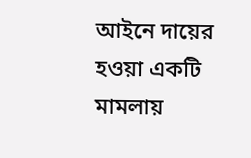আইনে দায়ের হওয়া একটি মামলায়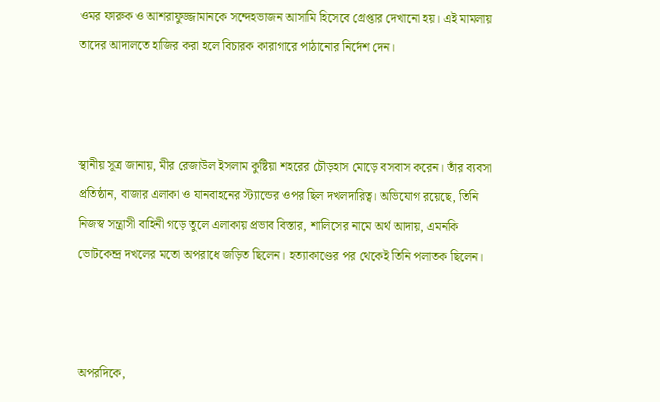ওমর ফারুক ও আশরাফুজ্জামানকে সন্দেহভাজন আসামি হিসেবে গ্রেপ্তার দেখানো হয়। এই মামলায় তাদের আদালতে হাজির করা হলে বিচারক কারাগারে পাঠানোর নির্দেশ দেন।



স্থানীয় সূত্র জানায়, মীর রেজাউল ইসলাম কুষ্টিয়া শহরের চৌড়হাস মোড়ে বসবাস করেন। তাঁর ব্যবসা প্রতিষ্ঠান, বাজার এলাকা ও যানবাহনের স্ট্যান্ডের ওপর ছিল দখলদারিত্ব। অভিযোগ রয়েছে, তিনি নিজস্ব সন্ত্রাসী বাহিনী গড়ে তুলে এলাকায় প্রভাব বিস্তার, শালিসের নামে অর্থ আদায়, এমনকি ভোটকেন্দ্র দখলের মতো অপরাধে জড়িত ছিলেন। হত্যাকাণ্ডের পর থেকেই তিনি পলাতক ছিলেন।



অপরদিকে,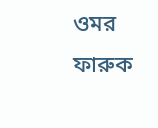ওমর ফারুক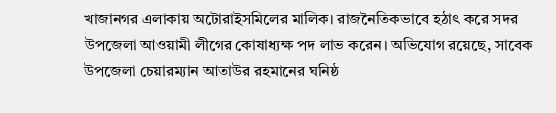খাজানগর এলাকায় অটোরাইসমিলের মালিক। রাজনৈতিকভাবে হঠাৎ করে সদর উপজেলা আওয়ামী লীগের কোষাধ্যক্ষ পদ লাভ করেন। অভিযোগ রয়েছে, সাবেক উপজেলা চেয়ারম্যান আতাউর রহমানের ঘনিষ্ঠ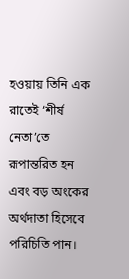হওয়ায় তিনি এক রাতেই ‘শীর্ষ নেতা’তে রূপান্তরিত হন এবং বড় অংকের অর্থদাতা হিসেবে পরিচিতি পান।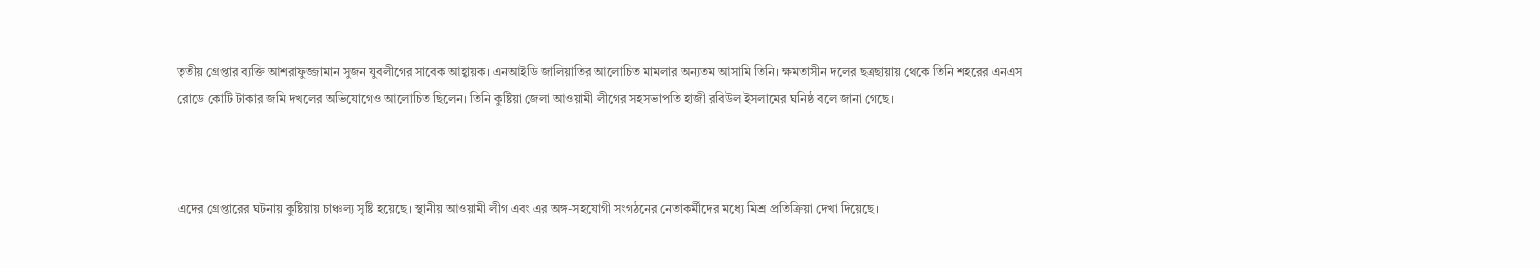তৃতীয় গ্রেপ্তার ব্যক্তি আশরাফুজ্জামান সুজন যুবলীগের সাবেক আহ্বায়ক। এনআইডি জালিয়াতির আলোচিত মামলার অন্যতম আসামি তিনি। ক্ষমতাসীন দলের ছত্রছায়ায় থেকে তিনি শহরের এনএস রোডে কোটি টাকার জমি দখলের অভিযোগেও আলোচিত ছিলেন। তিনি কুষ্টিয়া জেলা আওয়ামী লীগের সহসভাপতি হাজী রবিউল ইসলামের ঘনিষ্ঠ বলে জানা গেছে।



এদের গ্রেপ্তারের ঘটনায় কুষ্টিয়ায় চাঞ্চল্য সৃষ্টি হয়েছে। স্থানীয় আওয়ামী লীগ এবং এর অঙ্গ-সহযোগী সংগঠনের নেতাকর্মীদের মধ্যে মিশ্র প্রতিক্রিয়া দেখা দিয়েছে।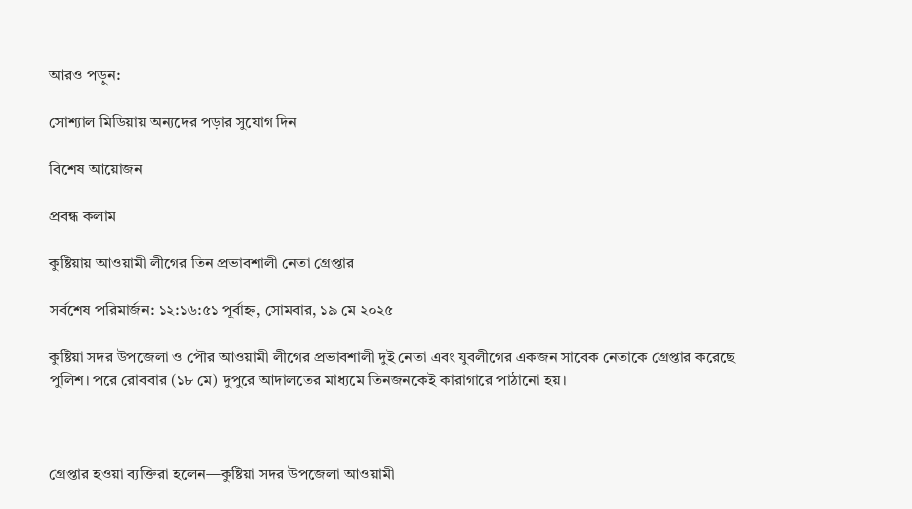আরও পড়ুন:

সোশ্যাল মিডিয়ায় অন্যদের পড়ার সুযোগ দিন

বিশেষ আয়োজন

প্রবন্ধ কলাম

কুষ্টিয়ায় আওয়ামী লীগের তিন প্রভাবশালী নেতা গ্রেপ্তার

সর্বশেষ পরিমার্জন: ১২:১৬:৫১ পূর্বাহ্ন, সোমবার, ১৯ মে ২০২৫

কুষ্টিয়া সদর উপজেলা ও পৌর আওয়ামী লীগের প্রভাবশালী দুই নেতা এবং যুবলীগের একজন সাবেক নেতাকে গ্রেপ্তার করেছে পুলিশ। পরে রোববার (১৮ মে) দুপুরে আদালতের মাধ্যমে তিনজনকেই কারাগারে পাঠানো হয়।



গ্রেপ্তার হওয়া ব্যক্তিরা হলেন—কুষ্টিয়া সদর উপজেলা আওয়ামী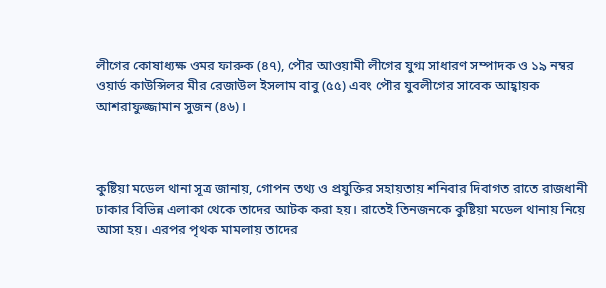লীগের কোষাধ্যক্ষ ওমর ফারুক (৪৭), পৌর আওয়ামী লীগের যুগ্ম সাধারণ সম্পাদক ও ১৯ নম্বর ওয়ার্ড কাউন্সিলর মীর রেজাউল ইসলাম বাবু (৫৫) এবং পৌর যুবলীগের সাবেক আহ্বায়ক আশরাফুজ্জামান সুজন (৪৬)।



কুষ্টিয়া মডেল থানা সূত্র জানায়, গোপন তথ্য ও প্রযুক্তির সহায়তায় শনিবার দিবাগত রাতে রাজধানী ঢাকার বিভিন্ন এলাকা থেকে তাদের আটক করা হয়। রাতেই তিনজনকে কুষ্টিয়া মডেল থানায় নিয়ে আসা হয়। এরপর পৃথক মামলায় তাদের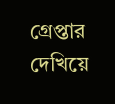গ্রেপ্তার দেখিয়ে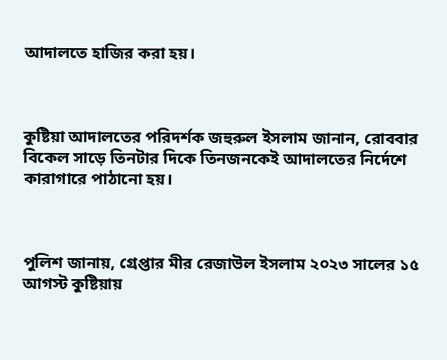আদালতে হাজির করা হয়।



কুষ্টিয়া আদালতের পরিদর্শক জহুরুল ইসলাম জানান, রোববার বিকেল সাড়ে তিনটার দিকে তিনজনকেই আদালতের নির্দেশে কারাগারে পাঠানো হয়।



পুলিশ জানায়, গ্রেপ্তার মীর রেজাউল ইসলাম ২০২৩ সালের ১৫ আগস্ট কুষ্টিয়ায়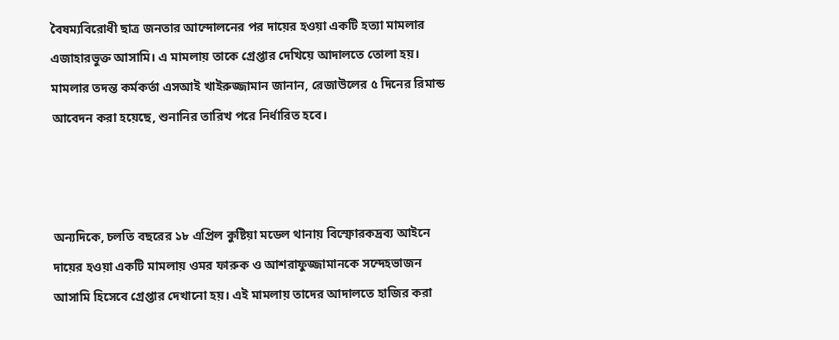বৈষম্যবিরোধী ছাত্র জনতার আন্দোলনের পর দায়ের হওয়া একটি হত্যা মামলার এজাহারভুক্ত আসামি। এ মামলায় তাকে গ্রেপ্তার দেখিয়ে আদালতে তোলা হয়। মামলার তদন্ত কর্মকর্তা এসআই খাইরুজ্জামান জানান, রেজাউলের ৫ দিনের রিমান্ড আবেদন করা হয়েছে, শুনানির তারিখ পরে নির্ধারিত হবে।



অন্যদিকে, চলতি বছরের ১৮ এপ্রিল কুষ্টিয়া মডেল থানায় বিস্ফোরকদ্রব্য আইনে দায়ের হওয়া একটি মামলায় ওমর ফারুক ও আশরাফুজ্জামানকে সন্দেহভাজন আসামি হিসেবে গ্রেপ্তার দেখানো হয়। এই মামলায় তাদের আদালতে হাজির করা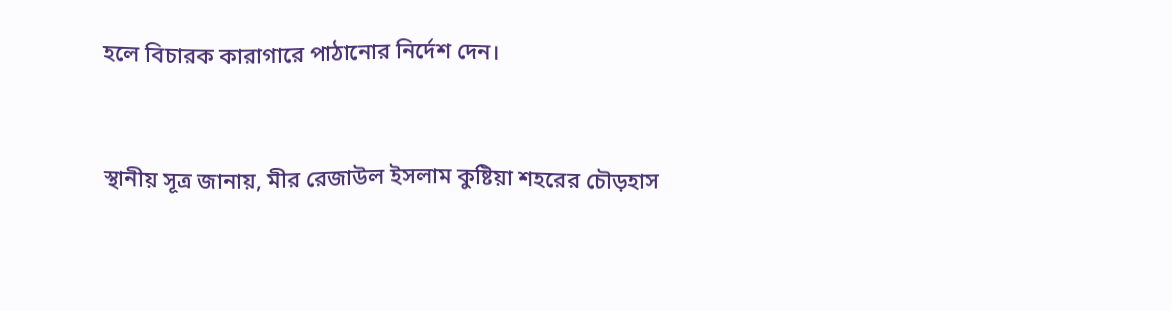হলে বিচারক কারাগারে পাঠানোর নির্দেশ দেন।



স্থানীয় সূত্র জানায়, মীর রেজাউল ইসলাম কুষ্টিয়া শহরের চৌড়হাস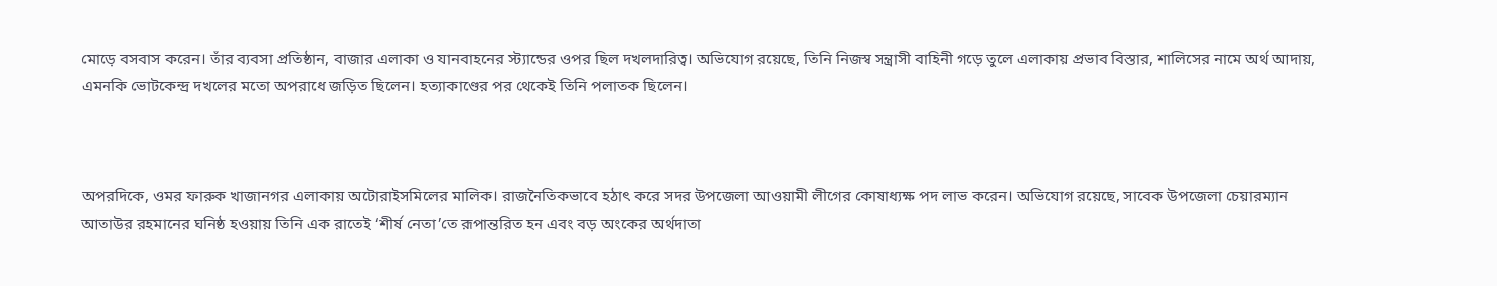মোড়ে বসবাস করেন। তাঁর ব্যবসা প্রতিষ্ঠান, বাজার এলাকা ও যানবাহনের স্ট্যান্ডের ওপর ছিল দখলদারিত্ব। অভিযোগ রয়েছে, তিনি নিজস্ব সন্ত্রাসী বাহিনী গড়ে তুলে এলাকায় প্রভাব বিস্তার, শালিসের নামে অর্থ আদায়, এমনকি ভোটকেন্দ্র দখলের মতো অপরাধে জড়িত ছিলেন। হত্যাকাণ্ডের পর থেকেই তিনি পলাতক ছিলেন।



অপরদিকে, ওমর ফারুক খাজানগর এলাকায় অটোরাইসমিলের মালিক। রাজনৈতিকভাবে হঠাৎ করে সদর উপজেলা আওয়ামী লীগের কোষাধ্যক্ষ পদ লাভ করেন। অভিযোগ রয়েছে, সাবেক উপজেলা চেয়ারম্যান আতাউর রহমানের ঘনিষ্ঠ হওয়ায় তিনি এক রাতেই ‘শীর্ষ নেতা’তে রূপান্তরিত হন এবং বড় অংকের অর্থদাতা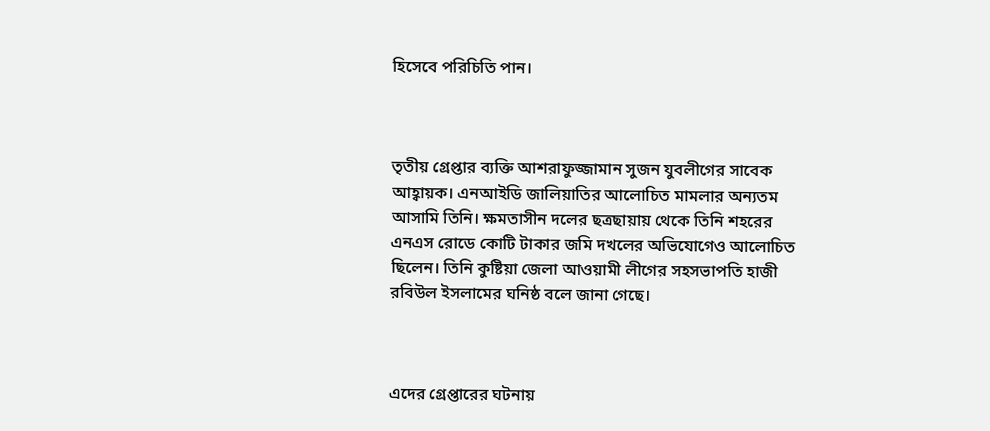হিসেবে পরিচিতি পান।



তৃতীয় গ্রেপ্তার ব্যক্তি আশরাফুজ্জামান সুজন যুবলীগের সাবেক আহ্বায়ক। এনআইডি জালিয়াতির আলোচিত মামলার অন্যতম আসামি তিনি। ক্ষমতাসীন দলের ছত্রছায়ায় থেকে তিনি শহরের এনএস রোডে কোটি টাকার জমি দখলের অভিযোগেও আলোচিত ছিলেন। তিনি কুষ্টিয়া জেলা আওয়ামী লীগের সহসভাপতি হাজী রবিউল ইসলামের ঘনিষ্ঠ বলে জানা গেছে।



এদের গ্রেপ্তারের ঘটনায়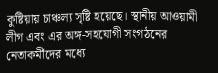কুষ্টিয়ায় চাঞ্চল্য সৃষ্টি হয়েছে। স্থানীয় আওয়ামী লীগ এবং এর অঙ্গ-সহযোগী সংগঠনের নেতাকর্মীদের মধ্যে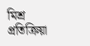মিশ্র প্রতিক্রিয়া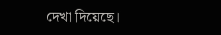দেখা দিয়েছে।